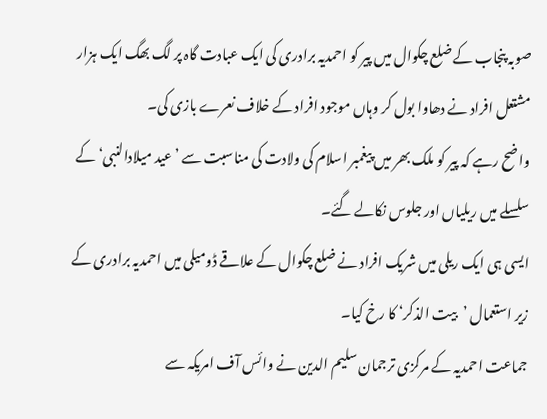صوبہ پنجاب کے ضلع چکوال میں پیر کو احمدیہ برادری کی ایک عبادت گاہ پر لگ بھگ ایک ہزار مشتعل افراد نے دھاوا بول کر وہاں موجود افراد کے خلاف نعرے بازی کی۔
واضح رہے کہ پیر کو ملک بھر میں پیغمبر اسلام کی ولادت کی مناسبت سے ’عید میلادالنبی‘ کے سلسلے میں ریلیاں اور جلوس نکالے گئے۔
ایسی ہی ایک ریلی میں شریک افراد نے ضلع چکوال کے علاقے ڈومیلی میں احمدیہ برادری کے زیر استعمال ’بیت الذکر‘ کا رخ کیا۔
جماعت احمدیہ کے مرکزی ترجمان سلیم الدین نے وائس آف امریکہ سے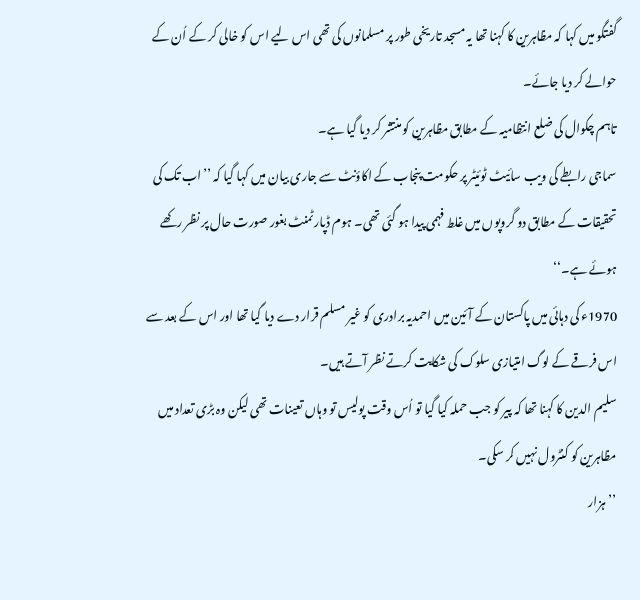گفتگو میں کہا کہ مظاہرین کا کہنا تھا یہ مسجد تاریخی طور پر مسلمانوں کی تھی اس لیے اس کو خالی کر کے اُن کے حوالے کر دیا جائے۔
تاہم چکوال کی ضلع انتظامیہ کے مطابق مظاہرین کو منتشر کر دیا گیا ہے۔
سماجی رابطے کی ویب سائیٹ ٹوئیٹر پر حکومت پنجاب کے اکاؤنٹ سے جاری بیان میں کہا گیا کہ ’’اب تک کی تحقیقات کے مطابق دو گروپوں میں غلط فہمی پیدا ہو گئی تھی۔ ہوم ڈپارٹمنٹ بغور صورت حال پر نظر رکھے ہوئے ہے۔‘‘
1970ء کی دہائی میں پاکستان کے آئین میں احمدیہ برادری کو غیر مسلم قرار دے دیا گیا تھا اور اس کے بعد سے اس فرقے کے لوگ امتیازی سلوک کی شکایت کرتے نظر آتے ہیں۔
سلیم الدین کا کہنا تھا کہ پیر کو جب حملہ کیا گیا تو اُس وقت پولیس تو وہاں تعینات تھی لیکن وہ بڑی تعداد میں مظاہرین کو کنٹرول نہیں کر سکی۔
’’ہزار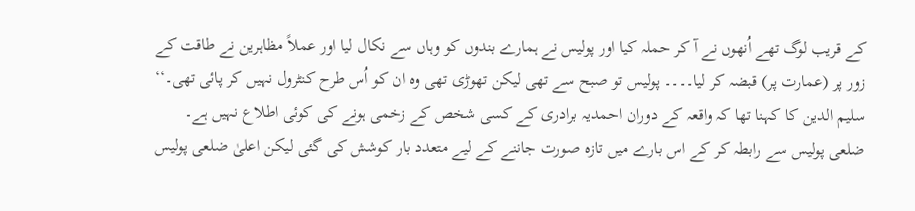کے قریب لوگ تھے اُنھوں نے آ کر حملہ کیا اور پولیس نے ہمارے بندوں کو وہاں سے نکال لیا اور عملاً مظاہرین نے طاقت کے زور پر (عمارت پر) قبضہ کر لیا۔۔۔۔ پولیس تو صبح سے تھی لیکن تھوڑی تھی وہ ان کو اُس طرح کنٹرول نہیں کر پائی تھی۔‘‘
سلیم الدین کا کہنا تھا کہ واقعہ کے دوران احمدیہ برادری کے کسی شخص کے زخمی ہونے کی کوئی اطلاع نہیں ہے۔
ضلعی پولیس سے رابطہ کر کے اس بارے میں تازہ صورت جاننے کے لیے متعدد بار کوشش کی گئی لیکن اعلیٰ ضلعی پولیس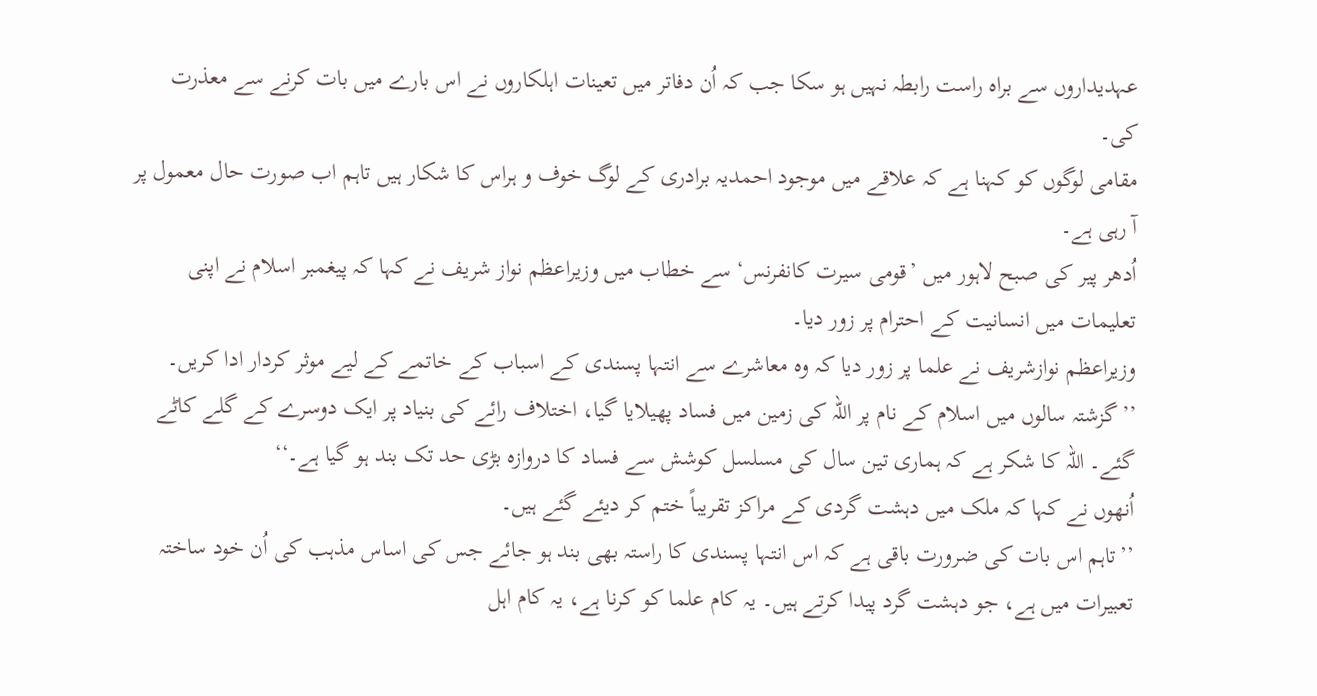عہدیداروں سے براہ راست رابطہ نہیں ہو سکا جب کہ اُن دفاتر میں تعینات اہلکاروں نے اس بارے میں بات کرنے سے معذرت کی۔
مقامی لوگوں کو کہنا ہے کہ علاقے میں موجود احمدیہ برادری کے لوگ خوف و ہراس کا شکار ہیں تاہم اب صورت حال معمول پر آ رہی ہے۔
اُدھر پیر کی صبح لاہور میں ’قومی سیرت کانفرنس‘ سے خطاب میں وزیراعظم نواز شریف نے کہا کہ پیغمبر اسلام نے اپنی تعلیمات میں انسانیت کے احترام پر زور دیا۔
وزیراعظم نوازشریف نے علما پر زور دیا کہ وہ معاشرے سے انتہا پسندی کے اسباب کے خاتمے کے لیے موثر کردار ادا کریں۔
’’گزشتہ سالوں میں اسلام کے نام پر اللہ کی زمین میں فساد پھیلایا گیا، اختلاف رائے کی بنیاد پر ایک دوسرے کے گلے کاٹے گئے۔ اللہ کا شکر ہے کہ ہماری تین سال کی مسلسل کوشش سے فساد کا دروازہ بڑی حد تک بند ہو گیا ہے۔‘‘
اُنھوں نے کہا کہ ملک میں دہشت گردی کے مراکز تقریباً ختم کر دیئے گئے ہیں۔
’’تاہم اس بات کی ضرورت باقی ہے کہ اس انتہا پسندی کا راستہ بھی بند ہو جائے جس کی اساس مذہب کی اُن خود ساختہ تعبیرات میں ہے، جو دہشت گرد پیدا کرتے ہیں۔ یہ کام علما کو کرنا ہے، یہ کام اہل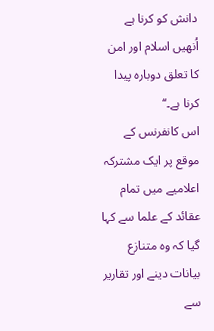دانش کو کرنا ہے اُنھیں اسلام اور امن کا تعلق دوبارہ پیدا کرنا ہے۔‘‘
اس کانفرنس کے موقع پر ایک مشترکہ اعلامیے میں تمام عقائد کے علما سے کہا گیا کہ وہ متنازع بیانات دینے اور تقاریر سے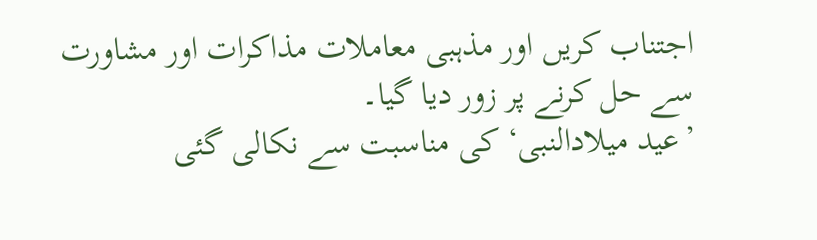اجتناب کریں اور مذہبی معاملات مذاکرات اور مشاورت سے حل کرنے پر زور دیا گیا۔
’عید میلادالنبی‘ کی مناسبت سے نکالی گئی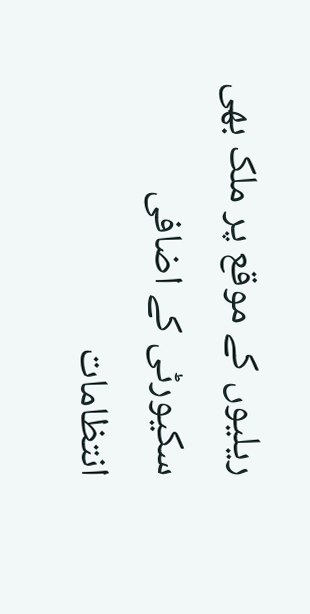ریلیوں کے موقع پر ملک بھی سکیورٹی کے اضافی انتظامات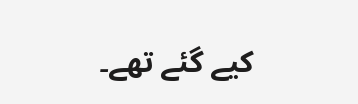کیے گئے تھے۔